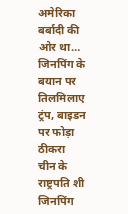अमेरिका बर्बादी की ओर था… जिनपिंग के बयान पर तिलमिलाए ट्रंप, बाइडन पर फोड़ा ठीकरा
चीन के राष्ट्रपति शी जिनपिंग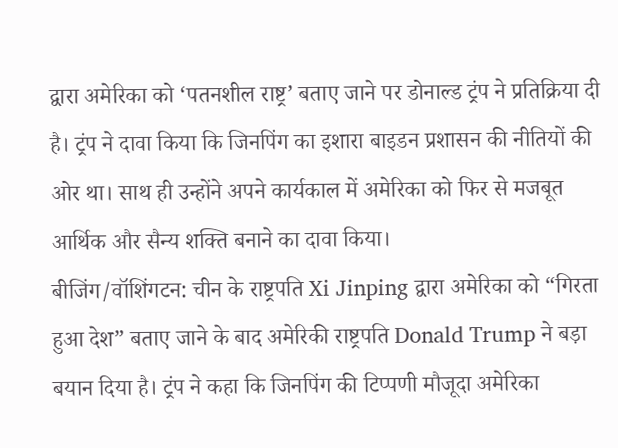द्वारा अमेरिका को ‘पतनशील राष्ट्र’ बताए जाने पर डोनाल्ड ट्रंप ने प्रतिक्रिया दी है। ट्रंप ने दावा किया कि जिनपिंग का इशारा बाइडन प्रशासन की नीतियों की ओर था। साथ ही उन्होंने अपने कार्यकाल में अमेरिका को फिर से मजबूत आर्थिक और सैन्य शक्ति बनाने का दावा किया।
बीजिंग/वॉशिंगटन: चीन के राष्ट्रपति Xi Jinping द्वारा अमेरिका को “गिरता हुआ देश” बताए जाने के बाद अमेरिकी राष्ट्रपति Donald Trump ने बड़ा बयान दिया है। ट्रंप ने कहा कि जिनपिंग की टिप्पणी मौजूदा अमेरिका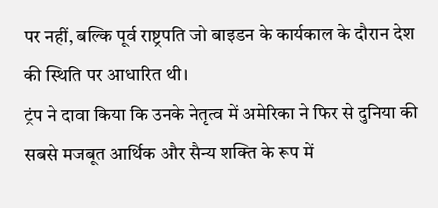पर नहीं, बल्कि पूर्व राष्ट्रपति जो बाइडन के कार्यकाल के दौरान देश की स्थिति पर आधारित थी।
ट्रंप ने दावा किया कि उनके नेतृत्व में अमेरिका ने फिर से दुनिया की सबसे मजबूत आर्थिक और सैन्य शक्ति के रूप में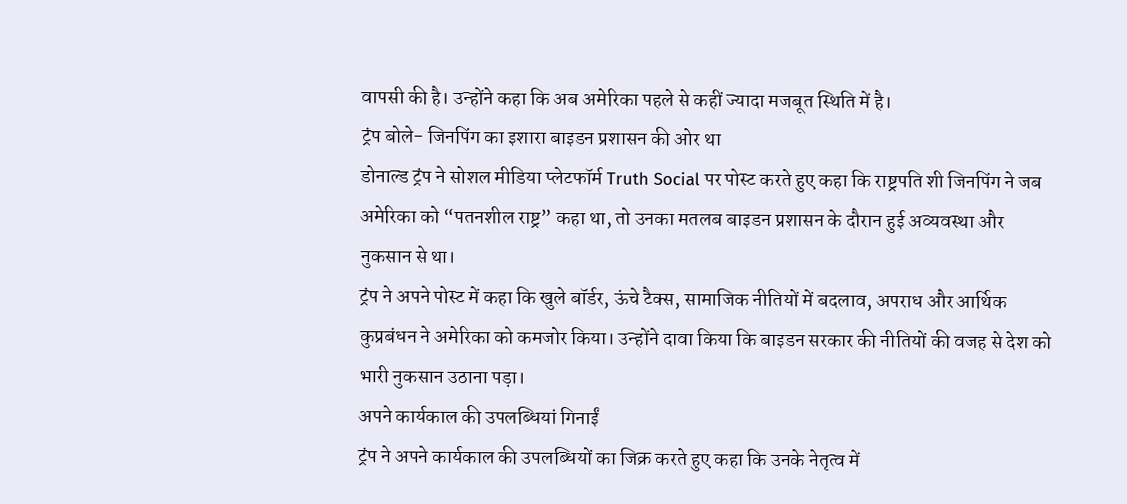वापसी की है। उन्होंने कहा कि अब अमेरिका पहले से कहीं ज्यादा मजबूत स्थिति में है।
ट्रंप बोले- जिनपिंग का इशारा बाइडन प्रशासन की ओर था
डोनाल्ड ट्रंप ने सोशल मीडिया प्लेटफॉर्म Truth Social पर पोस्ट करते हुए कहा कि राष्ट्रपति शी जिनपिंग ने जब अमेरिका को “पतनशील राष्ट्र” कहा था, तो उनका मतलब बाइडन प्रशासन के दौरान हुई अव्यवस्था और नुकसान से था।
ट्रंप ने अपने पोस्ट में कहा कि खुले बॉर्डर, ऊंचे टैक्स, सामाजिक नीतियों में बदलाव, अपराध और आर्थिक कुप्रबंधन ने अमेरिका को कमजोर किया। उन्होंने दावा किया कि बाइडन सरकार की नीतियों की वजह से देश को भारी नुकसान उठाना पड़ा।
अपने कार्यकाल की उपलब्धियां गिनाईं
ट्रंप ने अपने कार्यकाल की उपलब्धियों का जिक्र करते हुए कहा कि उनके नेतृत्व में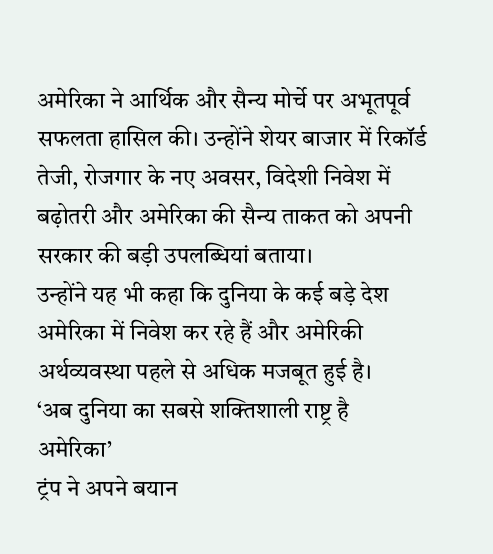अमेरिका ने आर्थिक और सैन्य मोर्चे पर अभूतपूर्व सफलता हासिल की। उन्होंने शेयर बाजार में रिकॉर्ड तेजी, रोजगार के नए अवसर, विदेशी निवेश में बढ़ोतरी और अमेरिका की सैन्य ताकत को अपनी सरकार की बड़ी उपलब्धियां बताया।
उन्होंने यह भी कहा कि दुनिया के कई बड़े देश अमेरिका में निवेश कर रहे हैं और अमेरिकी अर्थव्यवस्था पहले से अधिक मजबूत हुई है।
‘अब दुनिया का सबसे शक्तिशाली राष्ट्र है अमेरिका’
ट्रंप ने अपने बयान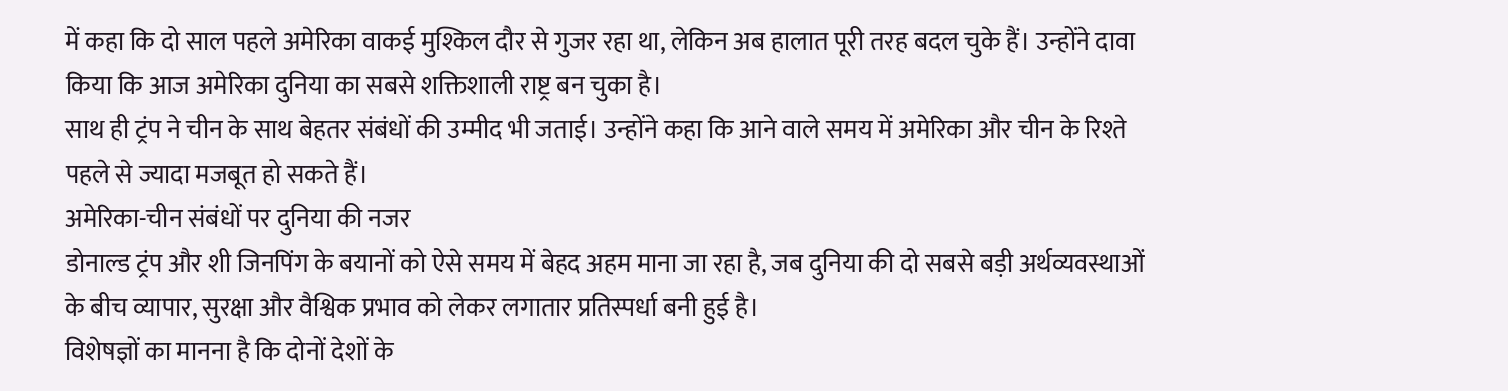में कहा कि दो साल पहले अमेरिका वाकई मुश्किल दौर से गुजर रहा था, लेकिन अब हालात पूरी तरह बदल चुके हैं। उन्होंने दावा किया कि आज अमेरिका दुनिया का सबसे शक्तिशाली राष्ट्र बन चुका है।
साथ ही ट्रंप ने चीन के साथ बेहतर संबंधों की उम्मीद भी जताई। उन्होंने कहा कि आने वाले समय में अमेरिका और चीन के रिश्ते पहले से ज्यादा मजबूत हो सकते हैं।
अमेरिका-चीन संबंधों पर दुनिया की नजर
डोनाल्ड ट्रंप और शी जिनपिंग के बयानों को ऐसे समय में बेहद अहम माना जा रहा है, जब दुनिया की दो सबसे बड़ी अर्थव्यवस्थाओं के बीच व्यापार, सुरक्षा और वैश्विक प्रभाव को लेकर लगातार प्रतिस्पर्धा बनी हुई है।
विशेषज्ञों का मानना है कि दोनों देशों के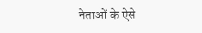नेताओं के ऐसे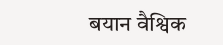बयान वैश्विक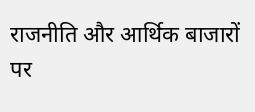राजनीति और आर्थिक बाजारों पर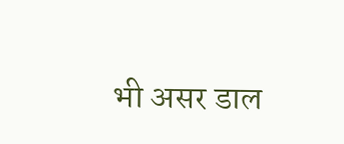भी असर डाल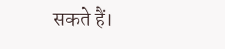सकते हैं।